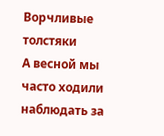Ворчливые толстяки
А весной мы часто ходили наблюдать за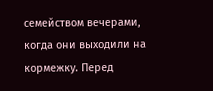семейством вечерами, когда они выходили на кормежку. Перед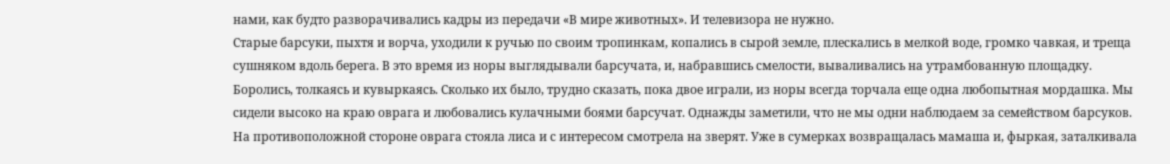нами, как будто разворачивались кадры из передачи «В мире животных». И телевизора не нужно.
Старые барсуки, пыхтя и ворча, уходили к ручью по своим тропинкам, копались в сырой земле, плескались в мелкой воде, громко чавкая, и треща сушняком вдоль берега. В это время из норы выглядывали барсучата, и, набравшись смелости, вываливались на утрамбованную площадку. Боролись, толкаясь и кувыркаясь. Сколько их было, трудно сказать, пока двое играли, из норы всегда торчала еще одна любопытная мордашка. Мы сидели высоко на краю оврага и любовались кулачными боями барсучат. Однажды заметили, что не мы одни наблюдаем за семейством барсуков. На противоположной стороне оврага стояла лиса и с интересом смотрела на зверят. Уже в сумерках возвращалась мамаша и, фыркая, заталкивала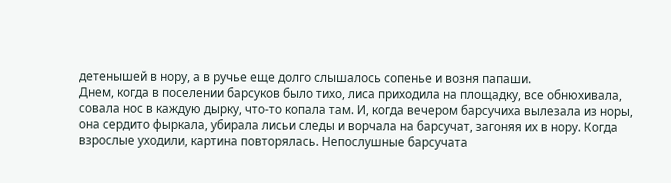детенышей в нору, а в ручье еще долго слышалось сопенье и возня папаши.
Днем, когда в поселении барсуков было тихо, лиса приходила на площадку, все обнюхивала, совала нос в каждую дырку, что-то копала там. И, когда вечером барсучиха вылезала из норы, она сердито фыркала, убирала лисьи следы и ворчала на барсучат, загоняя их в нору. Когда взрослые уходили, картина повторялась. Непослушные барсучата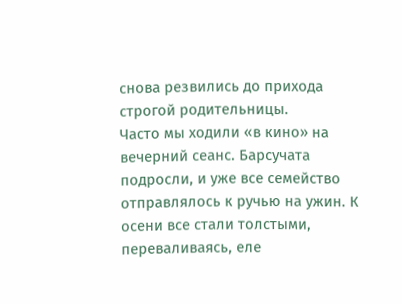снова резвились до прихода строгой родительницы.
Часто мы ходили «в кино» на вечерний сеанс. Барсучата подросли, и уже все семейство отправлялось к ручью на ужин. К осени все стали толстыми, переваливаясь, еле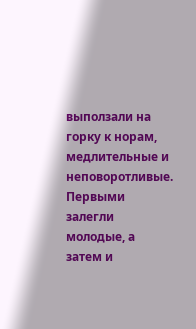выползали на горку к норам, медлительные и неповоротливые. Первыми залегли молодые, а затем и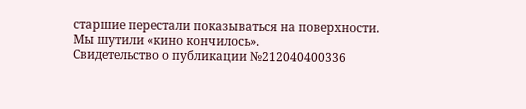старшие перестали показываться на поверхности. Мы шутили «кино кончилось».
Свидетельство о публикации №212040400336